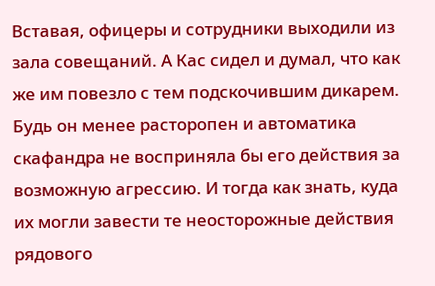Вставая, офицеры и сотрудники выходили из зала совещаний. А Кас сидел и думал, что как же им повезло с тем подскочившим дикарем. Будь он менее расторопен и автоматика скафандра не восприняла бы его действия за возможную агрессию. И тогда как знать, куда их могли завести те неосторожные действия рядового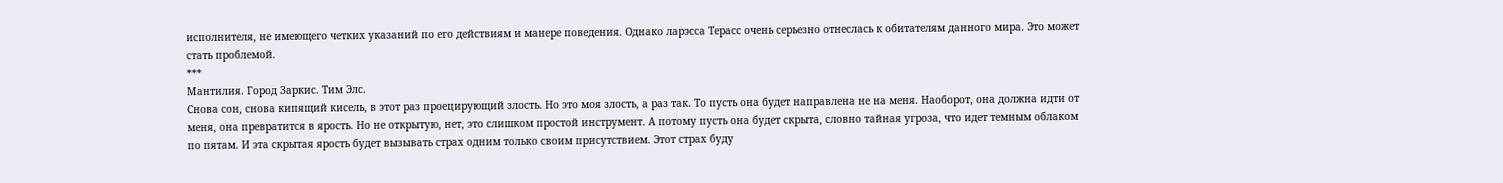исполнителя, не имеющего четких указаний по его действиям и манере поведения. Однако ларэсса Терасс очень серьезно отнеслась к обитателям данного мира. Это может стать проблемой.
***
Мантилия. Город Заркис. Тим Элс.
Снова сон, снова кипящий кисель, в этот раз проецирующий злость. Но это моя злость, а раз так. То пусть она будет направлена не на меня. Наоборот, она должна идти от меня, она превратится в ярость. Но не открытую, нет, это слишком простой инструмент. А потому пусть она будет скрыта, словно тайная угроза, что идет темным облаком по пятам. И эта скрытая ярость будет вызывать страх одним только своим присутствием. Этот страх буду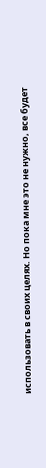использовать в своих целях. Но пока мне это не нужно, все будет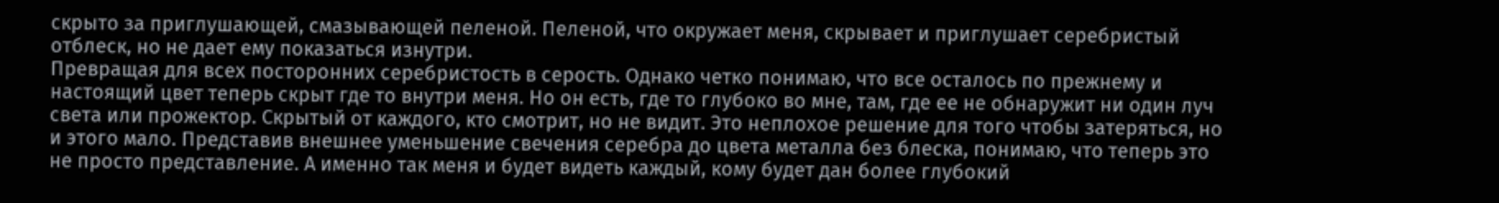скрыто за приглушающей, смазывающей пеленой. Пеленой, что окружает меня, скрывает и приглушает серебристый отблеск, но не дает ему показаться изнутри.
Превращая для всех посторонних серебристость в серость. Однако четко понимаю, что все осталось по прежнему и настоящий цвет теперь скрыт где то внутри меня. Но он есть, где то глубоко во мне, там, где ее не обнаружит ни один луч света или прожектор. Скрытый от каждого, кто смотрит, но не видит. Это неплохое решение для того чтобы затеряться, но и этого мало. Представив внешнее уменьшение свечения серебра до цвета металла без блеска, понимаю, что теперь это не просто представление. А именно так меня и будет видеть каждый, кому будет дан более глубокий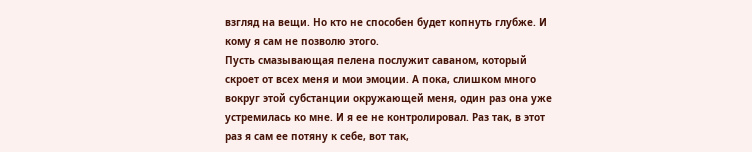взгляд на вещи. Но кто не способен будет копнуть глубже. И кому я сам не позволю этого.
Пусть смазывающая пелена послужит саваном, который скроет от всех меня и мои эмоции. А пока, слишком много вокруг этой субстанции окружающей меня, один раз она уже устремилась ко мне. И я ее не контролировал. Раз так, в этот раз я сам ее потяну к себе, вот так,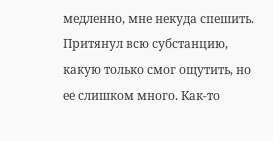медленно, мне некуда спешить. Притянул всю субстанцию, какую только смог ощутить, но ее слишком много. Как-то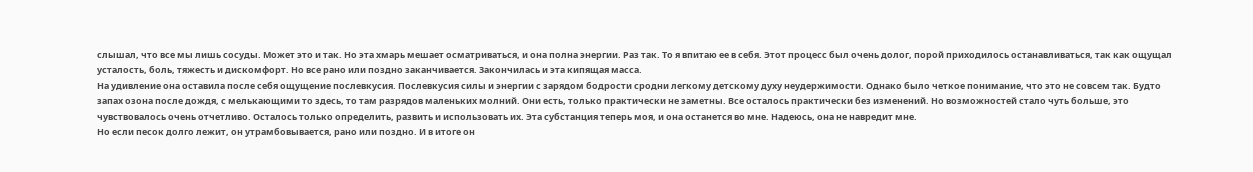слышал, что все мы лишь сосуды. Может это и так. Но эта хмарь мешает осматриваться, и она полна энергии. Раз так. То я впитаю ее в себя. Этот процесс был очень долог, порой приходилось останавливаться, так как ощущал усталость, боль, тяжесть и дискомфорт. Но все рано или поздно заканчивается. Закончилась и эта кипящая масса.
На удивление она оставила после себя ощущение послевкусия. Послевкусия силы и энергии с зарядом бодрости сродни легкому детскому духу неудержимости. Однако было четкое понимание, что это не совсем так. Будто запах озона после дождя, с мелькающими то здесь, то там разрядов маленьких молний. Они есть, только практически не заметны. Все осталось практически без изменений. Но возможностей стало чуть больше, это чувствовалось очень отчетливо. Осталось только определить, развить и использовать их. Эта субстанция теперь моя, и она останется во мне. Надеюсь, она не навредит мне.
Но если песок долго лежит, он утрамбовывается, рано или поздно. И в итоге он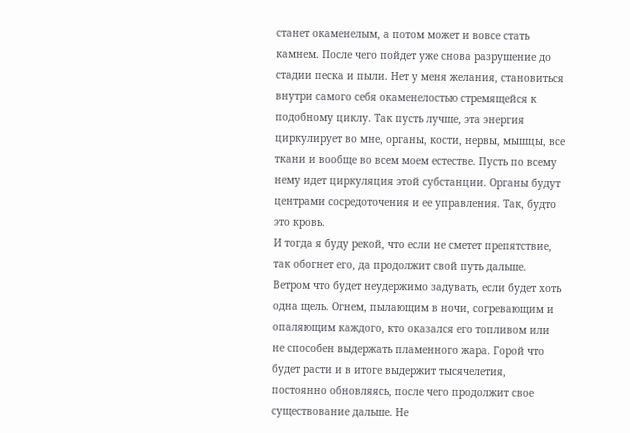станет окаменелым, а потом может и вовсе стать камнем. После чего пойдет уже снова разрушение до стадии песка и пыли. Нет у меня желания, становиться внутри самого себя окаменелостью стремящейся к подобному циклу. Так пусть лучше, эта энергия циркулирует во мне, органы, кости, нервы, мышцы, все ткани и вообще во всем моем естестве. Пусть по всему нему идет циркуляция этой субстанции. Органы будут центрами сосредоточения и ее управления. Так, будто это кровь.
И тогда я буду рекой, что если не сметет препятствие, так обогнет его, да продолжит свой путь дальше. Ветром что будет неудержимо задувать, если будет хоть одна щель. Огнем, пылающим в ночи, согревающим и опаляющим каждого, кто оказался его топливом или не способен выдержать пламенного жара. Горой что будет расти и в итоге выдержит тысячелетия, постоянно обновляясь, после чего продолжит свое существование дальше. Не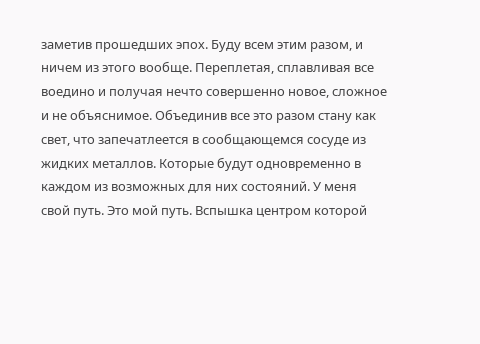заметив прошедших эпох. Буду всем этим разом, и ничем из этого вообще. Переплетая, сплавливая все воедино и получая нечто совершенно новое, сложное и не объяснимое. Объединив все это разом стану как свет, что запечатлеется в сообщающемся сосуде из жидких металлов. Которые будут одновременно в каждом из возможных для них состояний. У меня свой путь. Это мой путь. Вспышка центром которой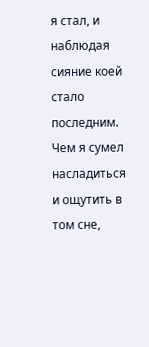я стал, и наблюдая сияние коей стало последним. Чем я сумел насладиться и ощутить в том сне,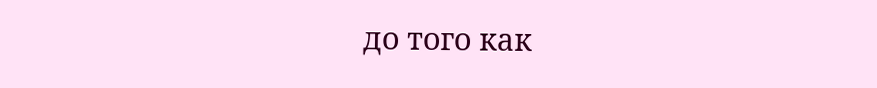до того как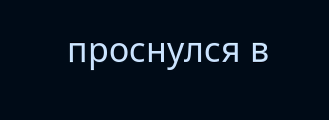проснулся в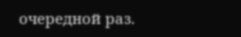очередной раз.